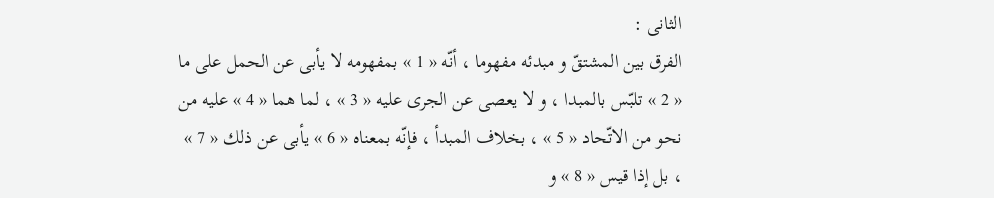الثانى :
الفرق بين المشتقّ و مبدئه مفهوما ، أنّه « 1 » بمفهومه لا يأبى عن الحمل على ما « 2 » تلبّس بالمبدا ، و لا يعصى عن الجرى عليه « 3 » ، لما هما « 4 » عليه من نحو من الاتّحاد « 5 » ، بخلاف المبدأ ، فإنّه بمعناه « 6 » يأبى عن ذلك « 7 » ، بل إذا قيس « 8 » و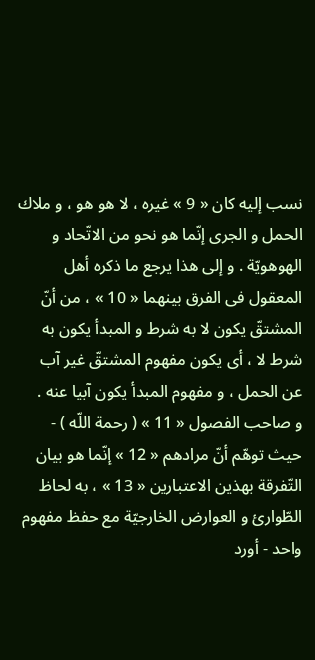نسب إليه كان « 9 » غيره ، لا هو هو ، و ملاك الحمل و الجرى إنّما هو نحو من الاتّحاد و الهوهويّة . و إلى هذا يرجع ما ذكره أهل المعقول فى الفرق بينهما « 10 » ، من أنّ المشتقّ يكون لا به شرط و المبدأ يكون به شرط لا ، أى يكون مفهوم المشتقّ غير آب عن الحمل ، و مفهوم المبدأ يكون آبيا عنه .
و صاحب الفصول « 11 » ( رحمة اللّه ) - حيث توهّم أنّ مرادهم « 12 » إنّما هو بيان التّفرقة بهذين الاعتبارين « 13 » ، به لحاظ الطّوارئ و العوارض الخارجيّة مع حفظ مفهوم واحد - أورد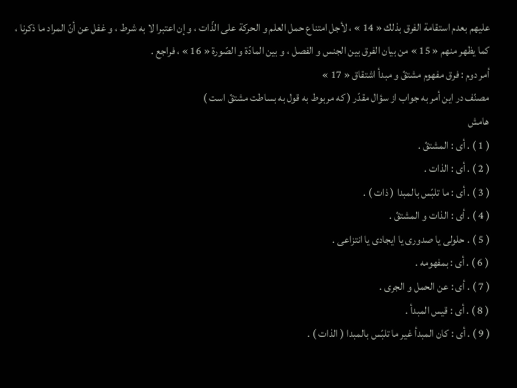عليهم بعدم استقامة الفرق بذلك « 14 » ، لأجل امتناع حمل العلم و الحركة على الذّات ، و إن اعتبرا لا به شرط ، و غفل عن أنّ المراد ما ذكرنا ، كما يظهر منهم « 15 » من بيان الفرق بين الجنس و الفصل ، و بين المادّة و الصّورة « 16 » ، فراجع .
أمر دوم : فرق مفهوم مشتقّ و مبدأ اشتقاق « 17 »
مصنّف در اين أمر به جواب از سؤال مقدّر ( كه مربوط به قول به بساطت مشتقّ است )
هامش
( 1 ) . أى : المشتقّ .
( 2 ) . أى : الذات .
( 3 ) . أى : ما تلبّس بالمبدا ( ذات ) .
( 4 ) . أى : الذات و المشتقّ .
( 5 ) . حلولى يا صدورى يا ايجادى يا انتزاعى .
( 6 ) . أى : بمفهومه .
( 7 ) . أى : عن الحمل و الجرى .
( 8 ) . أى : قيس المبدأ .
( 9 ) . أى : كان المبدأ غير ما تلبّس بالمبدا ( الذات ) .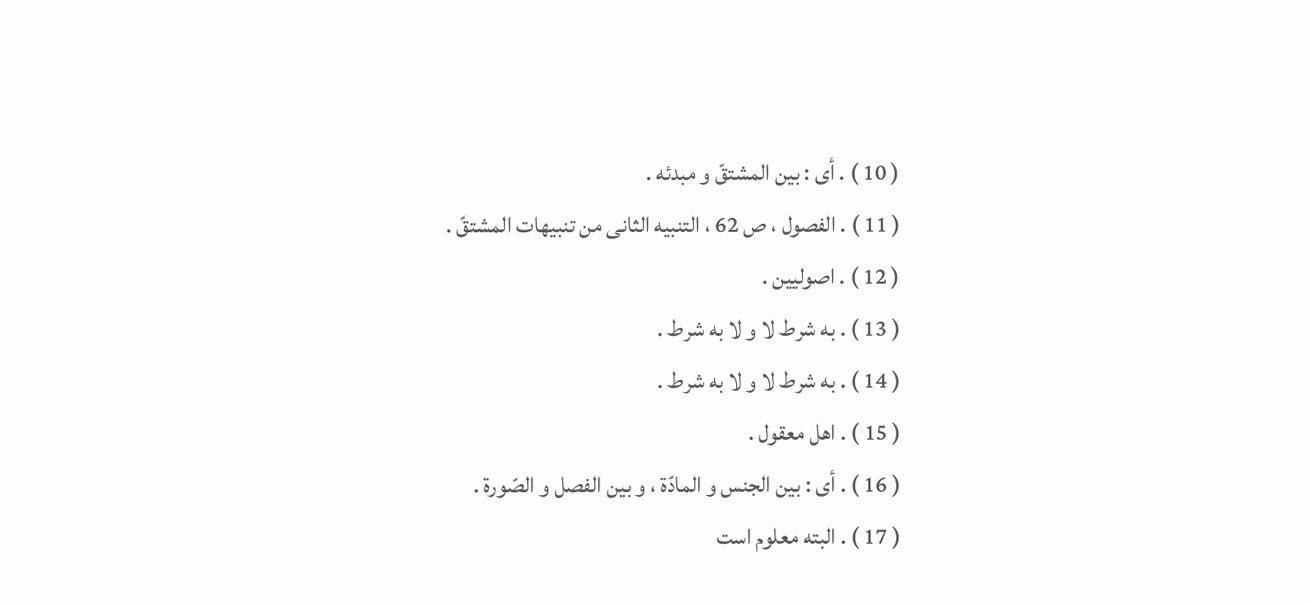( 10 ) . أى : بين المشتقّ و مبدئه .
( 11 ) . الفصول ، ص 62 ، التنبيه الثانى من تنبيهات المشتقّ .
( 12 ) . اصوليين .
( 13 ) . به شرط لا و لا به شرط .
( 14 ) . به شرط لا و لا به شرط .
( 15 ) . اهل معقول .
( 16 ) . أى : بين الجنس و المادّة ، و بين الفصل و الصّورة .
( 17 ) . البته معلوم است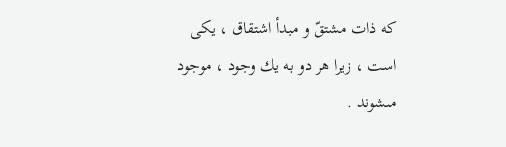كه ذات مشتقّ و مبدأ اشتقاق ، يكى است ، زيرا هر دو به يك وجود ، موجود مىشوند .